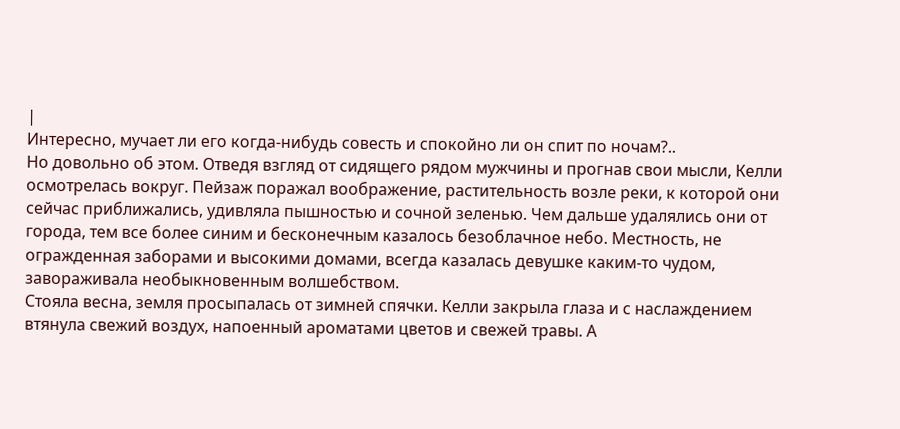|
Интересно, мучает ли его когда-нибудь совесть и спокойно ли он спит по ночам?..
Но довольно об этом. Отведя взгляд от сидящего рядом мужчины и прогнав свои мысли, Келли осмотрелась вокруг. Пейзаж поражал воображение, растительность возле реки, к которой они сейчас приближались, удивляла пышностью и сочной зеленью. Чем дальше удалялись они от города, тем все более синим и бесконечным казалось безоблачное небо. Местность, не огражденная заборами и высокими домами, всегда казалась девушке каким-то чудом, завораживала необыкновенным волшебством.
Стояла весна, земля просыпалась от зимней спячки. Келли закрыла глаза и с наслаждением втянула свежий воздух, напоенный ароматами цветов и свежей травы. А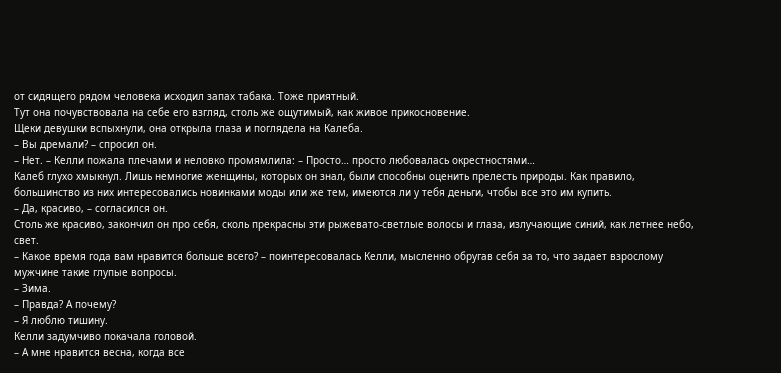от сидящего рядом человека исходил запах табака. Тоже приятный.
Тут она почувствовала на себе его взгляд, столь же ощутимый, как живое прикосновение.
Щеки девушки вспыхнули, она открыла глаза и поглядела на Калеба.
– Вы дремали? – спросил он.
– Нет. – Келли пожала плечами и неловко промямлила: – Просто… просто любовалась окрестностями…
Калеб глухо хмыкнул. Лишь немногие женщины, которых он знал, были способны оценить прелесть природы. Как правило, большинство из них интересовались новинками моды или же тем, имеются ли у тебя деньги, чтобы все это им купить.
– Да, красиво, – согласился он.
Столь же красиво, закончил он про себя, сколь прекрасны эти рыжевато-светлые волосы и глаза, излучающие синий, как летнее небо, свет.
– Какое время года вам нравится больше всего? – поинтересовалась Келли, мысленно обругав себя за то, что задает взрослому мужчине такие глупые вопросы.
– Зима.
– Правда? А почему?
– Я люблю тишину.
Келли задумчиво покачала головой.
– А мне нравится весна, когда все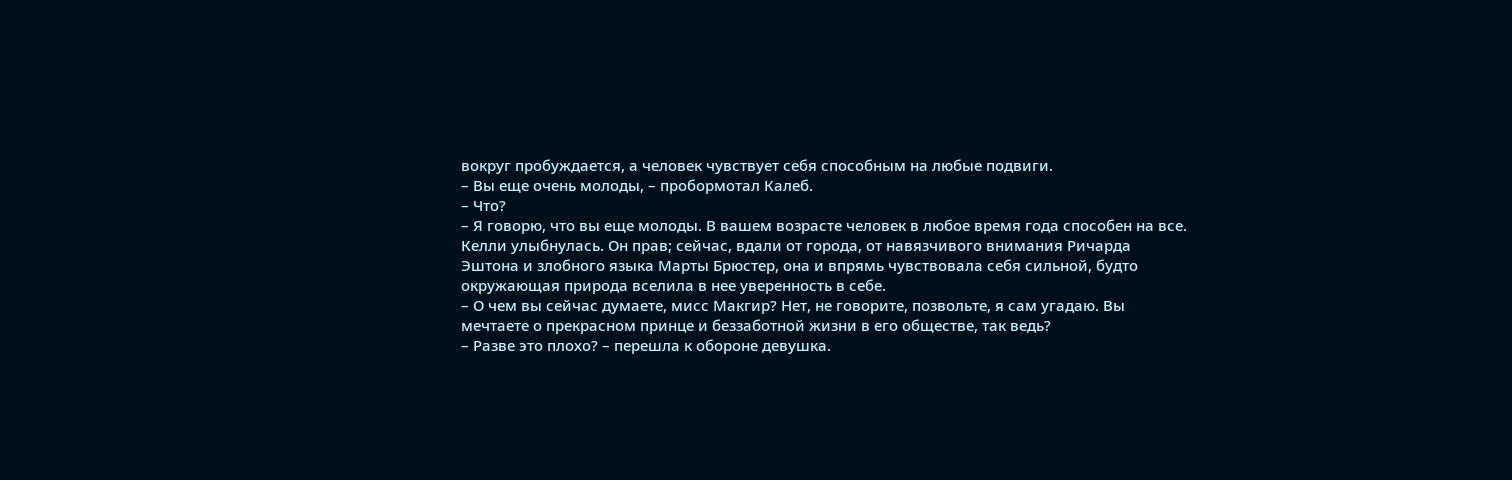вокруг пробуждается, а человек чувствует себя способным на любые подвиги.
– Вы еще очень молоды, – пробормотал Калеб.
– Что?
– Я говорю, что вы еще молоды. В вашем возрасте человек в любое время года способен на все.
Келли улыбнулась. Он прав; сейчас, вдали от города, от навязчивого внимания Ричарда Эштона и злобного языка Марты Брюстер, она и впрямь чувствовала себя сильной, будто окружающая природа вселила в нее уверенность в себе.
– О чем вы сейчас думаете, мисс Макгир? Нет, не говорите, позвольте, я сам угадаю. Вы мечтаете о прекрасном принце и беззаботной жизни в его обществе, так ведь?
– Разве это плохо? – перешла к обороне девушка.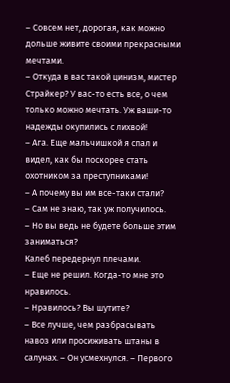– Совсем нет, дорогая, как можно дольше живите своими прекрасными мечтами.
– Откуда в вас такой цинизм, мистер Страйкер? У вас-то есть все, о чем только можно мечтать. Уж ваши-то надежды окупились с лихвой!
– Ага. Еще мальчишкой я спал и видел, как бы поскорее стать охотником за преступниками!
– А почему вы им все-таки стали?
– Сам не знаю, так уж получилось.
– Но вы ведь не будете больше этим заниматься?
Калеб передернул плечами.
– Еще не решил. Когда-то мне это нравилось.
– Нравилось? Вы шутите?
– Все лучше, чем разбрасывать навоз или просиживать штаны в салунах. – Он усмехнулся. – Первого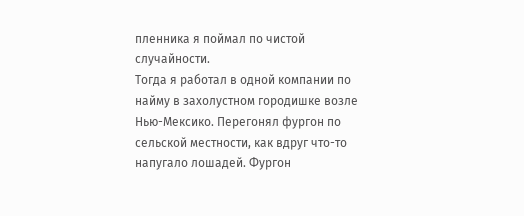пленника я поймал по чистой случайности.
Тогда я работал в одной компании по найму в захолустном городишке возле Нью-Мексико. Перегонял фургон по сельской местности, как вдруг что-то напугало лошадей. Фургон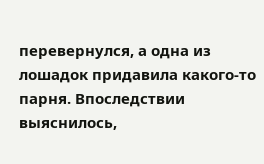перевернулся, а одна из лошадок придавила какого-то парня. Впоследствии выяснилось,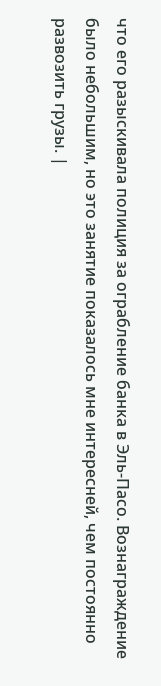что его разыскивала полиция за ограбление банка в Эль-Пасо. Вознаграждение было небольшим, но это занятие показалось мне интересней, чем постоянно развозить грузы. |